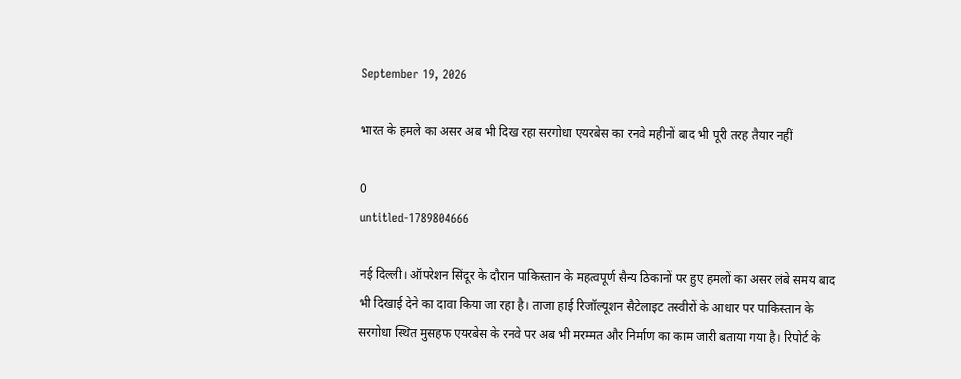September 19, 2026

भारत के हमले का असर अब भी दिख रहा सरगोधा एयरबेस का रनवे महीनों बाद भी पूरी तरह तैयार नहीं

0
untitled-1789804666

नई दिल्ली। ऑपरेशन सिंदूर के दौरान पाकिस्तान के महत्वपूर्ण सैन्य ठिकानों पर हुए हमलों का असर लंबे समय बाद भी दिखाई देने का दावा किया जा रहा है। ताजा हाई रिजॉल्यूशन सैटेलाइट तस्वीरों के आधार पर पाकिस्तान के सरगोधा स्थित मुसहफ एयरबेस के रनवे पर अब भी मरम्मत और निर्माण का काम जारी बताया गया है। रिपोर्ट के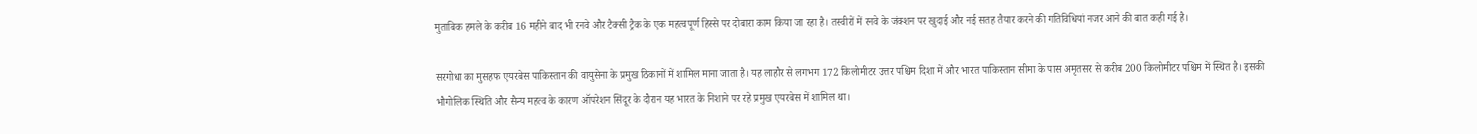मुताबिक हमले के करीब 16 महीने बाद भी रनवे और टैक्सी ट्रैक के एक महत्वपूर्ण हिस्से पर दोबारा काम किया जा रहा है। तस्वीरों में रनवे के जंक्शन पर खुदाई और नई सतह तैयार करने की गतिविधियां नजर आने की बात कही गई है।

सरगोधा का मुसहफ एयरबेस पाकिस्तान की वायुसेना के प्रमुख ठिकानों में शामिल माना जाता है। यह लाहौर से लगभग 172 किलोमीटर उत्तर पश्चिम दिशा में और भारत पाकिस्तान सीमा के पास अमृतसर से करीब 200 किलोमीटर पश्चिम में स्थित है। इसकी भौगोलिक स्थिति और सैन्य महत्व के कारण ऑपरेशन सिंदूर के दौरान यह भारत के निशाने पर रहे प्रमुख एयरबेस में शामिल था।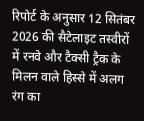रिपोर्ट के अनुसार 12 सितंबर 2026 की सैटेलाइट तस्वीरों में रनवे और टैक्सी ट्रैक के मिलन वाले हिस्से में अलग रंग का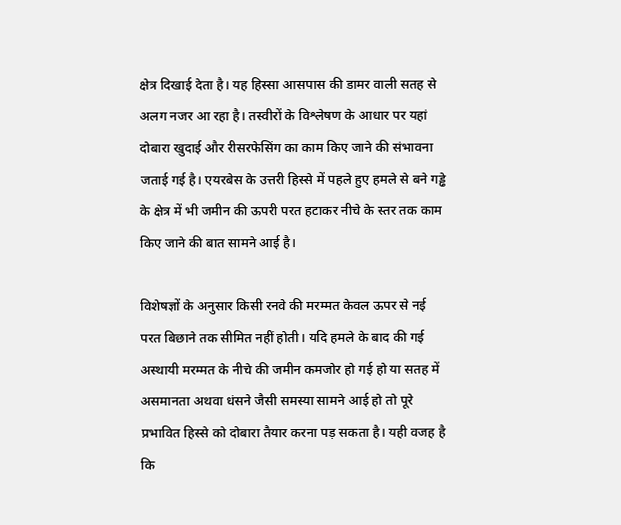क्षेत्र दिखाई देता है। यह हिस्सा आसपास की डामर वाली सतह से अलग नजर आ रहा है। तस्वीरों के विश्लेषण के आधार पर यहां दोबारा खुदाई और रीसरफेसिंग का काम किए जाने की संभावना जताई गई है। एयरबेस के उत्तरी हिस्से में पहले हुए हमले से बने गड्ढे के क्षेत्र में भी जमीन की ऊपरी परत हटाकर नीचे के स्तर तक काम किए जाने की बात सामने आई है।

विशेषज्ञों के अनुसार किसी रनवे की मरम्मत केवल ऊपर से नई परत बिछाने तक सीमित नहीं होती। यदि हमले के बाद की गई अस्थायी मरम्मत के नीचे की जमीन कमजोर हो गई हो या सतह में असमानता अथवा धंसने जैसी समस्या सामने आई हो तो पूरे प्रभावित हिस्से को दोबारा तैयार करना पड़ सकता है। यही वजह है कि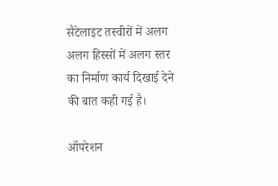सैटेलाइट तस्वीरों में अलग अलग हिस्सों में अलग स्तर का निर्माण कार्य दिखाई देने की बात कही गई है।

ऑपरेशन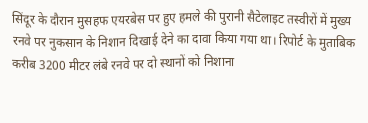सिंदूर के दौरान मुसहफ एयरबेस पर हुए हमले की पुरानी सैटेलाइट तस्वीरों में मुख्य रनवे पर नुकसान के निशान दिखाई देने का दावा किया गया था। रिपोर्ट के मुताबिक करीब 3200 मीटर लंबे रनवे पर दो स्थानों को निशाना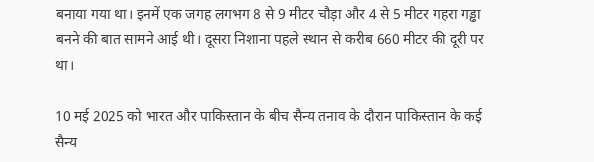बनाया गया था। इनमें एक जगह लगभग 8 से 9 मीटर चौड़ा और 4 से 5 मीटर गहरा गड्ढा बनने की बात सामने आई थी। दूसरा निशाना पहले स्थान से करीब 660 मीटर की दूरी पर था।

10 मई 2025 को भारत और पाकिस्तान के बीच सैन्य तनाव के दौरान पाकिस्तान के कई सैन्य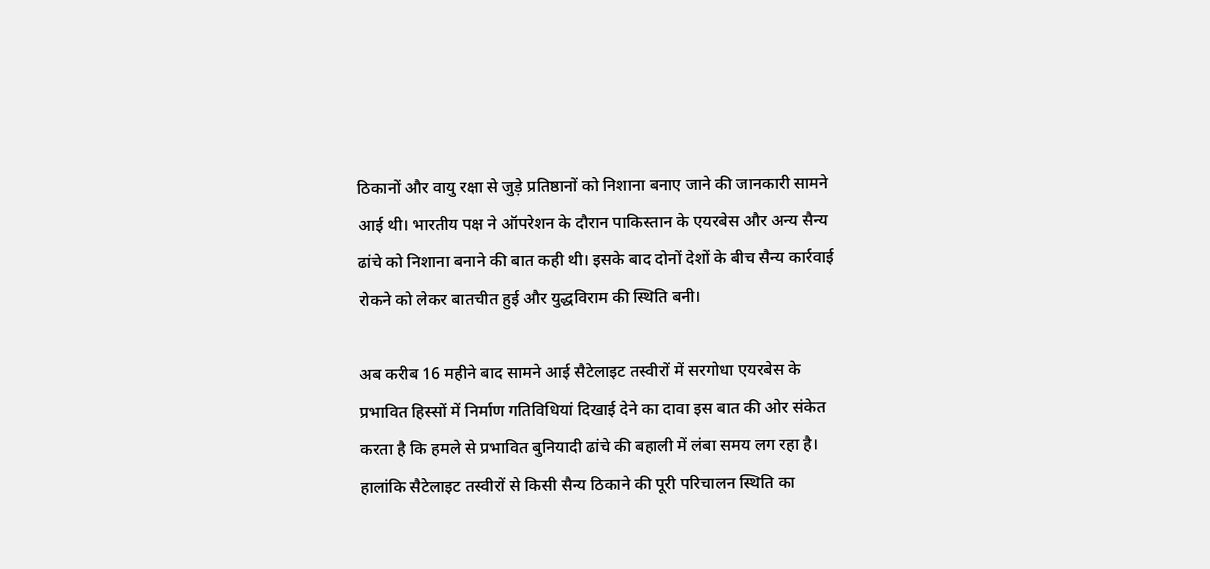ठिकानों और वायु रक्षा से जुड़े प्रतिष्ठानों को निशाना बनाए जाने की जानकारी सामने आई थी। भारतीय पक्ष ने ऑपरेशन के दौरान पाकिस्तान के एयरबेस और अन्य सैन्य ढांचे को निशाना बनाने की बात कही थी। इसके बाद दोनों देशों के बीच सैन्य कार्रवाई रोकने को लेकर बातचीत हुई और युद्धविराम की स्थिति बनी।

अब करीब 16 महीने बाद सामने आई सैटेलाइट तस्वीरों में सरगोधा एयरबेस के प्रभावित हिस्सों में निर्माण गतिविधियां दिखाई देने का दावा इस बात की ओर संकेत करता है कि हमले से प्रभावित बुनियादी ढांचे की बहाली में लंबा समय लग रहा है। हालांकि सैटेलाइट तस्वीरों से किसी सैन्य ठिकाने की पूरी परिचालन स्थिति का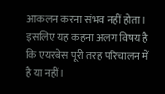आकलन करना संभव नहीं होता। इसलिए यह कहना अलग विषय है कि एयरबेस पूरी तरह परिचालन में है या नहीं।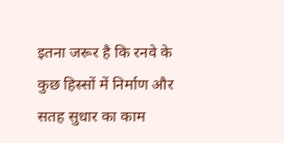इतना जरूर है कि रनवे के कुछ हिस्सों में निर्माण और सतह सुधार का काम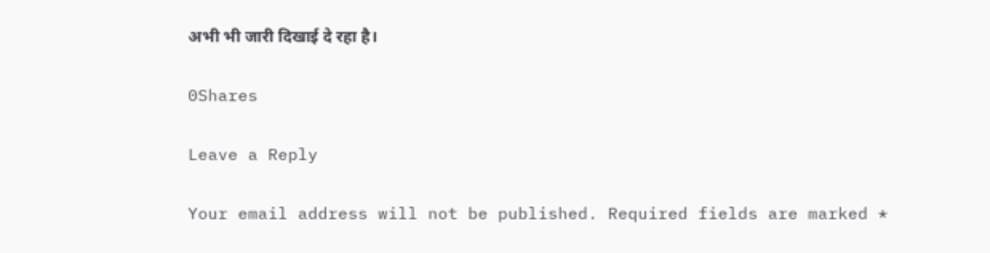अभी भी जारी दिखाई दे रहा है।

0Shares

Leave a Reply

Your email address will not be published. Required fields are marked *